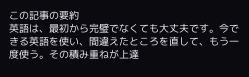この記事の要約
英語は、最初から完璧でなくても大丈夫です。今できる英語を使い、間違えたところを直して、もう一度使う。その積み重ねが上達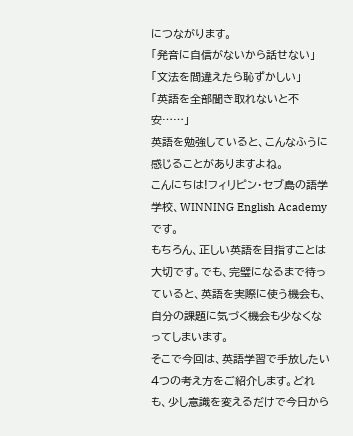につながります。
「発音に自信がないから話せない」
「文法を間違えたら恥ずかしい」
「英語を全部聞き取れないと不安……」
英語を勉強していると、こんなふうに感じることがありますよね。
こんにちは!フィリピン・セブ島の語学学校、WINNING English Academyです。
もちろん、正しい英語を目指すことは大切です。でも、完璧になるまで待っていると、英語を実際に使う機会も、自分の課題に気づく機会も少なくなってしまいます。
そこで今回は、英語学習で手放したい4つの考え方をご紹介します。どれも、少し意識を変えるだけで今日から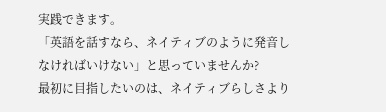実践できます。
「英語を話すなら、ネイティブのように発音しなければいけない」と思っていませんか?
最初に目指したいのは、ネイティブらしさより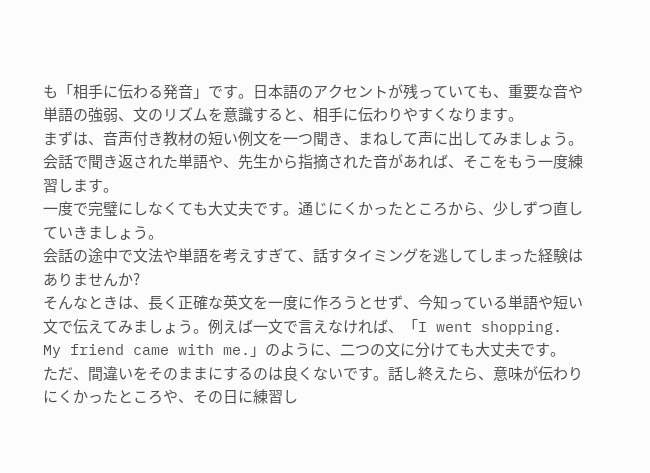も「相手に伝わる発音」です。日本語のアクセントが残っていても、重要な音や単語の強弱、文のリズムを意識すると、相手に伝わりやすくなります。
まずは、音声付き教材の短い例文を一つ聞き、まねして声に出してみましょう。会話で聞き返された単語や、先生から指摘された音があれば、そこをもう一度練習します。
一度で完璧にしなくても大丈夫です。通じにくかったところから、少しずつ直していきましょう。
会話の途中で文法や単語を考えすぎて、話すタイミングを逃してしまった経験はありませんか?
そんなときは、長く正確な英文を一度に作ろうとせず、今知っている単語や短い文で伝えてみましょう。例えば一文で言えなければ、「I went shopping. My friend came with me.」のように、二つの文に分けても大丈夫です。
ただ、間違いをそのままにするのは良くないです。話し終えたら、意味が伝わりにくかったところや、その日に練習し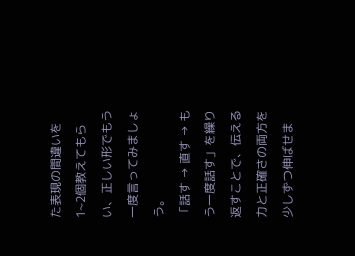た表現の間違いを1~2個教えてもらい、正しい形でもう一度言ってみましょう。
「話す → 直す → もう一度話す」を繰り返すことで、伝える力と正確さの両方を少しずつ伸ばせま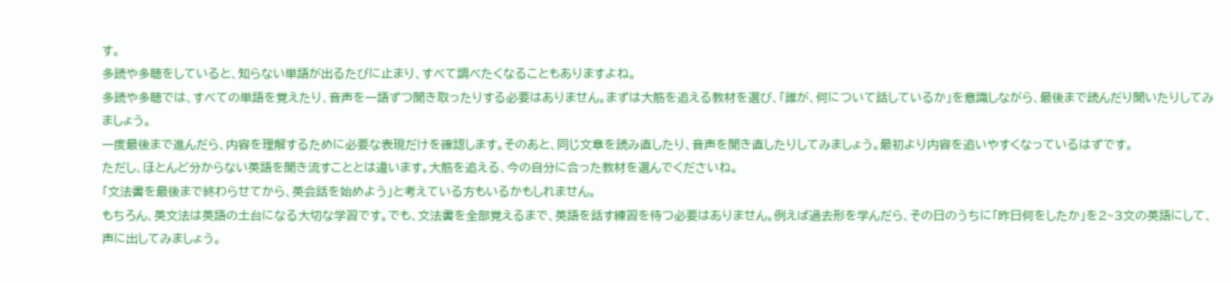す。
多読や多聴をしていると、知らない単語が出るたびに止まり、すべて調べたくなることもありますよね。
多読や多聴では、すべての単語を覚えたり、音声を一語ずつ聞き取ったりする必要はありません。まずは大筋を追える教材を選び、「誰が、何について話しているか」を意識しながら、最後まで読んだり聞いたりしてみましょう。
一度最後まで進んだら、内容を理解するために必要な表現だけを確認します。そのあと、同じ文章を読み直したり、音声を聞き直したりしてみましょう。最初より内容を追いやすくなっているはずです。
ただし、ほとんど分からない英語を聞き流すこととは違います。大筋を追える、今の自分に合った教材を選んでくださいね。
「文法書を最後まで終わらせてから、英会話を始めよう」と考えている方もいるかもしれません。
もちろん、英文法は英語の土台になる大切な学習です。でも、文法書を全部覚えるまで、英語を話す練習を待つ必要はありません。例えば過去形を学んだら、その日のうちに「昨日何をしたか」を2~3文の英語にして、声に出してみましょう。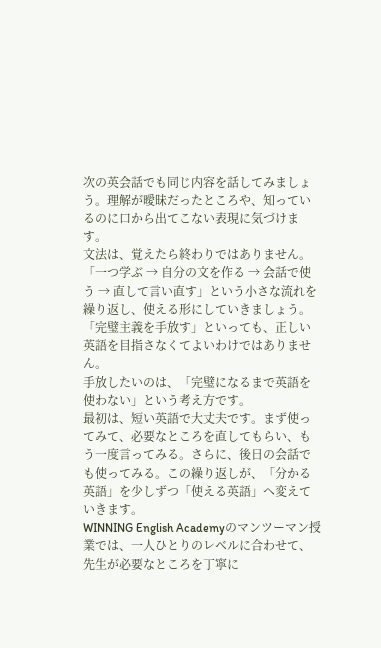次の英会話でも同じ内容を話してみましょう。理解が曖昧だったところや、知っているのに口から出てこない表現に気づけます。
文法は、覚えたら終わりではありません。「一つ学ぶ → 自分の文を作る → 会話で使う → 直して言い直す」という小さな流れを繰り返し、使える形にしていきましょう。
「完璧主義を手放す」といっても、正しい英語を目指さなくてよいわけではありません。
手放したいのは、「完璧になるまで英語を使わない」という考え方です。
最初は、短い英語で大丈夫です。まず使ってみて、必要なところを直してもらい、もう一度言ってみる。さらに、後日の会話でも使ってみる。この繰り返しが、「分かる英語」を少しずつ「使える英語」へ変えていきます。
WINNING English Academyのマンツーマン授業では、一人ひとりのレベルに合わせて、先生が必要なところを丁寧に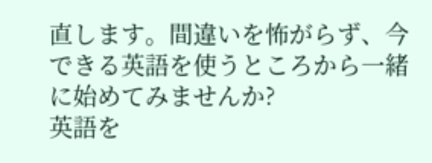直します。間違いを怖がらず、今できる英語を使うところから一緒に始めてみませんか?
英語を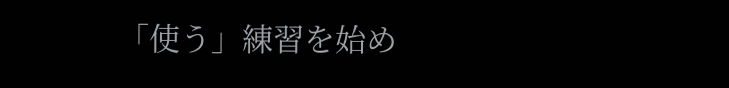「使う」練習を始め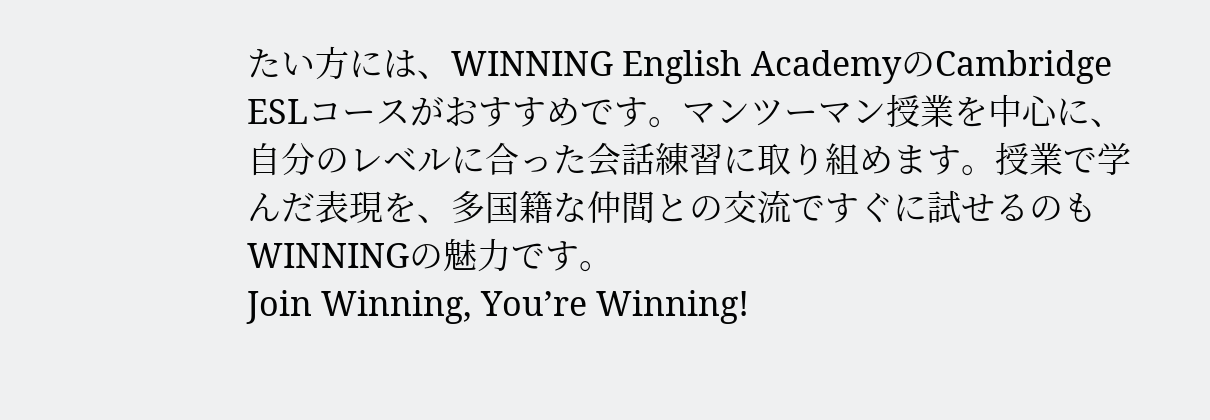たい方には、WINNING English AcademyのCambridge ESLコースがおすすめです。マンツーマン授業を中心に、自分のレベルに合った会話練習に取り組めます。授業で学んだ表現を、多国籍な仲間との交流ですぐに試せるのもWINNINGの魅力です。
Join Winning, You’re Winning!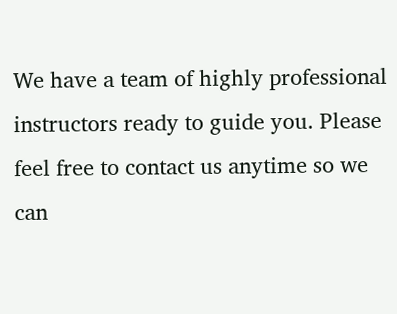We have a team of highly professional instructors ready to guide you. Please feel free to contact us anytime so we can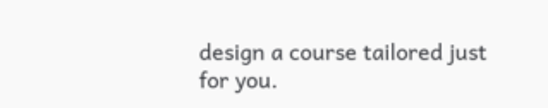design a course tailored just for you.